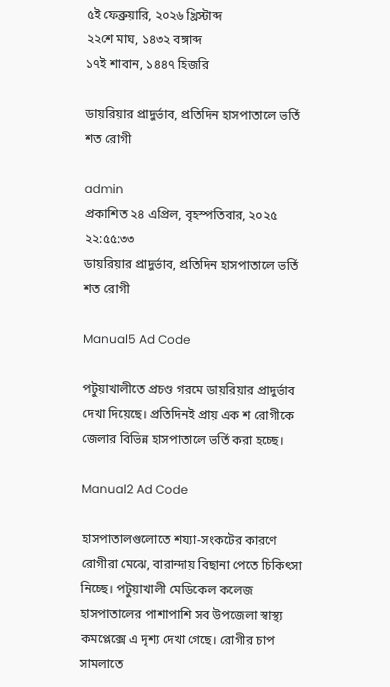৫ই ফেব্রুয়ারি, ২০২৬ খ্রিস্টাব্দ
২২শে মাঘ, ১৪৩২ বঙ্গাব্দ
১৭ই শাবান, ১৪৪৭ হিজরি

ডায়রিয়ার প্রাদুর্ভাব, প্রতিদিন হাসপাতালে ভর্তি শত রোগী

admin
প্রকাশিত ২৪ এপ্রিল, বৃহস্পতিবার, ২০২৫ ২২:৫৫:৩৩
ডায়রিয়ার প্রাদুর্ভাব, প্রতিদিন হাসপাতালে ভর্তি শত রোগী

Manual5 Ad Code

পটুয়াখালীতে প্রচণ্ড গরমে ডায়রিয়ার প্রাদুর্ভাব দেখা দিয়েছে। প্রতিদিনই প্রায় এক শ রোগীকে জেলার বিভিন্ন হাসপাতালে ভর্তি করা হচ্ছে।

Manual2 Ad Code

হাসপাতালগুলোতে শয্যা-সংকটের কারণে রোগীরা মেঝে, বারান্দায় বিছানা পেতে চিকিৎসা নিচ্ছে। পটুয়াখালী মেডিকেল কলেজ হাসপাতালের পাশাপাশি সব উপজেলা স্বাস্থ্য কমপ্লেক্সে এ দৃশ্য দেখা গেছে। রোগীর চাপ সামলাতে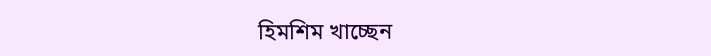হিমশিম খাচ্ছেন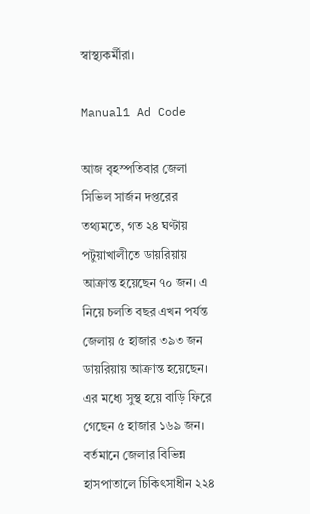স্বাস্থ্যকর্মীরা।

Manual1 Ad Code

আজ বৃহস্পতিবার জেলা সিভিল সার্জন দপ্তরের তথ্যমতে, গত ২৪ ঘণ্টায় পটুয়াখালীতে ডায়রিয়ায় আক্রান্ত হয়েছেন ৭০ জন। এ নিয়ে চলতি বছর এখন পর্যন্ত জেলায় ৫ হাজার ৩৯৩ জন ডায়রিয়ায় আক্রান্ত হয়েছেন। এর মধ্যে সুস্থ হয়ে বাড়ি ফিরে গেছেন ৫ হাজার ১৬৯ জন। বর্তমানে জেলার বিভিন্ন হাসপাতালে চিকিৎসাধীন ২২৪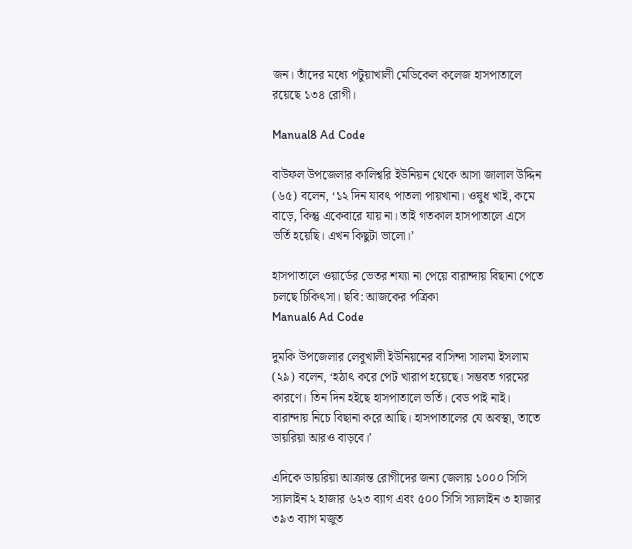জন। তাঁদের মধ্যে পটুয়াখালী মেডিকেল কলেজ হাসপাতালে রয়েছে ১৩৪ রোগী।

Manual8 Ad Code

বাউফল উপজেলার কালিশ্বরি ইউনিয়ন থেকে আসা জালাল উদ্দিন (৬৫) বলেন, ‘১২ দিন যাবৎ পাতলা পায়খানা। ওষুধ খাই, কমে বাড়ে, কিন্তু একেবারে যায় না। তাই গতকাল হাসপাতালে এসে ভর্তি হয়েছি। এখন কিছুটা ভালো।’

হাসপাতালে ওয়ার্ডের ভেতর শয্যা না পেয়ে বারান্দায় বিছানা পেতে চলছে চিকিৎসা। ছবি: আজকের পত্রিকা
Manual6 Ad Code

দুমকি উপজেলার লেবুখালী ইউনিয়নের বাসিন্দা সালমা ইসলাম (২৯) বলেন, ‘হঠাৎ করে পেট খারাপ হয়েছে। সম্ভবত গরমের কারণে। তিন দিন হইছে হাসপাতালে ভর্তি। বেড পাই নাই। বারান্দায় নিচে বিছানা করে আছি। হাসপাতালের যে অবস্থা, তাতে ডায়রিয়া আরও বাড়বে।’

এদিকে ডায়রিয়া আক্রান্ত রোগীদের জন্য জেলায় ১০০০ সিসি স্যালাইন ২ হাজার ৬২৩ ব্যাগ এবং ৫০০ সিসি স্যালাইন ৩ হাজার ৩৯৩ ব্যাগ মজুত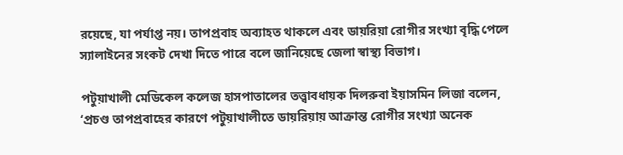রয়েছে, যা পর্যাপ্ত নয়। তাপপ্রবাহ অব্যাহত থাকলে এবং ডায়রিয়া রোগীর সংখ্যা বৃদ্ধি পেলে স্যালাইনের সংকট দেখা দিতে পারে বলে জানিয়েছে জেলা স্বাস্থ্য বিভাগ।

পটুয়াখালী মেডিকেল কলেজ হাসপাতালের তত্ত্বাবধায়ক দিলরুবা ইয়াসমিন লিজা বলেন, ‘প্রচণ্ড তাপপ্রবাহের কারণে পটুয়াখালীতে ডায়রিয়ায় আক্রান্ত রোগীর সংখ্যা অনেক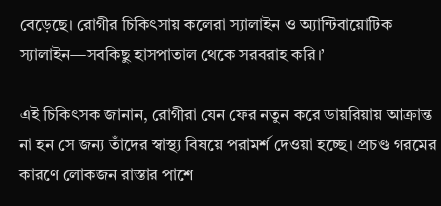বেড়েছে। রোগীর চিকিৎসায় কলেরা স্যালাইন ও অ্যান্টিবায়োটিক স্যালাইন—সবকিছু হাসপাতাল থেকে সরবরাহ করি।’

এই চিকিৎসক জানান, রোগীরা যেন ফের নতুন করে ডায়রিয়ায় আক্রান্ত না হন সে জন্য তাঁদের স্বাস্থ্য বিষয়ে পরামর্শ দেওয়া হচ্ছে। প্রচণ্ড গরমের কারণে লোকজন রাস্তার পাশে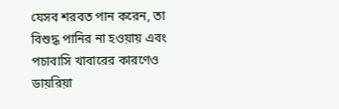যেসব শরবত পান করেন, তা বিশুদ্ধ পানির না হওয়ায় এবং পচাবাসি খাবারের কারণেও ডায়রিয়া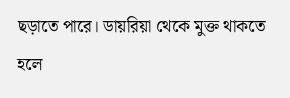ছড়াতে পারে। ডায়রিয়া থেকে মুক্ত থাকতে হলে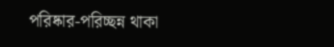পরিষ্কার-পরিচ্ছন্ন থাকা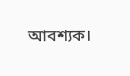আবশ্যক।